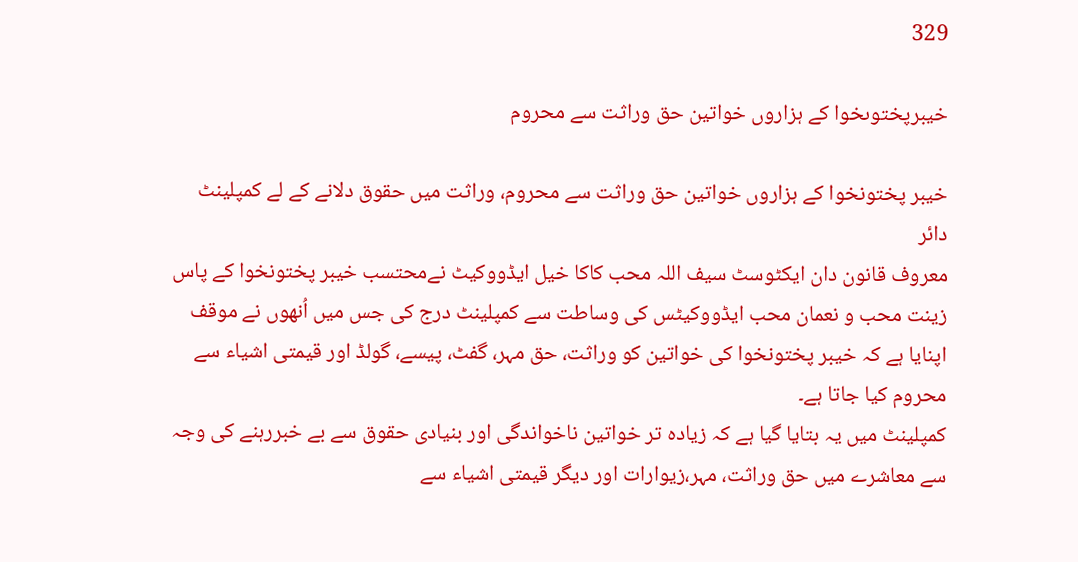329

خیبرپختوںخوا کے ہزاروں خواتین حق وراثت سے محروم

خیبر پختونخوا کے ہزاروں خواتین حق وراثت سے محروم، وراثت میں حقوق دلانے کے لے کمپلینٹ دائر
معروف قانون دان ایکٹوسٹ سیف اللہ محب کاکا خیل ایڈووکیٹ نےمحتسب خیبر پختونخوا کے پاس زینت محب و نعمان محب ایڈووکیٹس کی وساطت سے کمپلینٹ درج کی جس میں اُنھوں نے موقف اپنایا ہے کہ خیبر پختونخوا کی خواتین کو وراثت، حق مہر، گفٹ، پیسے، گولڈ اور قیمتی اشیاء سے محروم کیا جاتا ہے۔
کمپلینٹ میں یہ بتایا گیا ہے کہ زیادہ تر خواتین ناخواندگی اور بنیادی حقوق سے بے خبررہنے کی وجہ سے معاشرے میں حق وراثت، مہر،زیوارات اور دیگر قیمتی اشیاء سے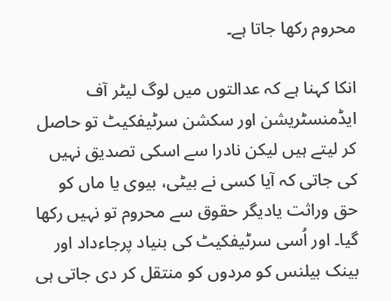محروم رکھا جاتا ہے۔

انکا کہنا ہے کہ عدالتوں میں لوگ لیٹر آف ایڈمنسٹریشن اور سكشن سرٹیفکیٹ تو حاصل کر لیتے ہیں لیکن نادرا سے اسکی تصدیق نہیں کی جاتی کہ آیا کسی نے بیٹی، بیوی یا ماں کو حق وراثت یادیگر حقوق سے محروم تو نہیں رکھا گیا۔ اور اُسی سرٹیفکیٹ کی بنیاد پرجاءداد اور بینک بیلنس کو مردوں کو منتقل کر دی جاتی ہی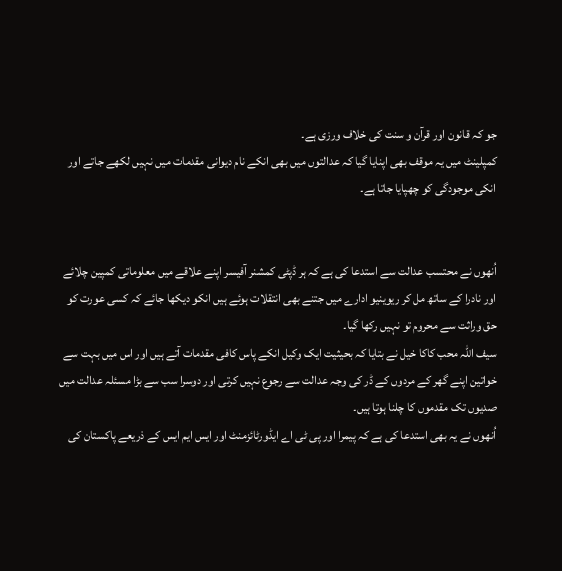جو کہ قانون اور قرآن و سنت کی خلاف ورزی ہے۔
کمپلینٹ میں یہ موقف بھی اپنایا گیا کہ عدالتوں میں بھی انکے نام دیوانی مقدمات میں نہیں لکھے جاتے اور انکی موجودگی کو چھپایا جاتا ہے۔


اُنھوں نے محتسب عدالت سے استدعا کی ہے کہ ہر ڈپٹی کمشنر آفیسر اپنے علاقے میں معلوماتی کمپین چلائے اور نادرا کے ساتھ مل کر ریوینیو ادارے میں جتنے بھی انتقلات ہوئے ہیں انکو دیکھا جائے کہ کسی عورت کو حق وراثت سے محروم تو نہیں رکھا گیا۔
سیف اللہ محب کاکا خیل نے بتایا کہ بحیثیت ایک وکیل انکے پاس کافی مقدمات آتے ہیں اور اس میں بہت سے خواتین اپنے گھر کے مردوں کے ڈر کی وجہ عدالت سے رجوع نہیں کرتی اور دوسرا سب سے بڑا مسئلہ عدالت میں صدیوں تک مقدموں کا چلنا ہوتا ہیں۔
اُنھوں نے یہ بھی استدعا کی ہے کہ پیمرا اور پی ٹی اے ایڈورٹائزمنٹ اور ایس ایم ایس کے ذریعے پاکستان کی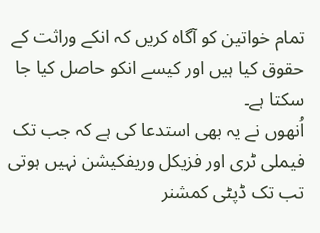تمام خواتین کو آگاہ کریں کہ انکے وراثت کے حقوق کیا ہیں اور کیسے انکو حاصل کیا جا سکتا ہے۔
اُنھوں نے یہ بھی استدعا کی ہے کہ جب تک فیملی ٹری اور فزیکل وریفکیشن نہیں ہوتی تب تک ڈپٹی کمشنر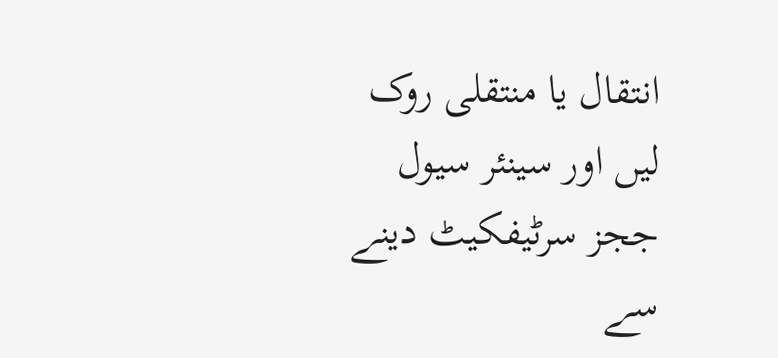انتقال یا منتقلی روک لیں اور سینئر سیول ججز سرٹیفکیٹ دینے سے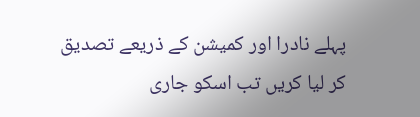پہلے نادرا اور کمیشن کے ذریعے تصدیق کر لیا کریں تب اسکو جاری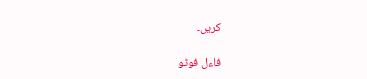کریں۔

فاءل فوٹو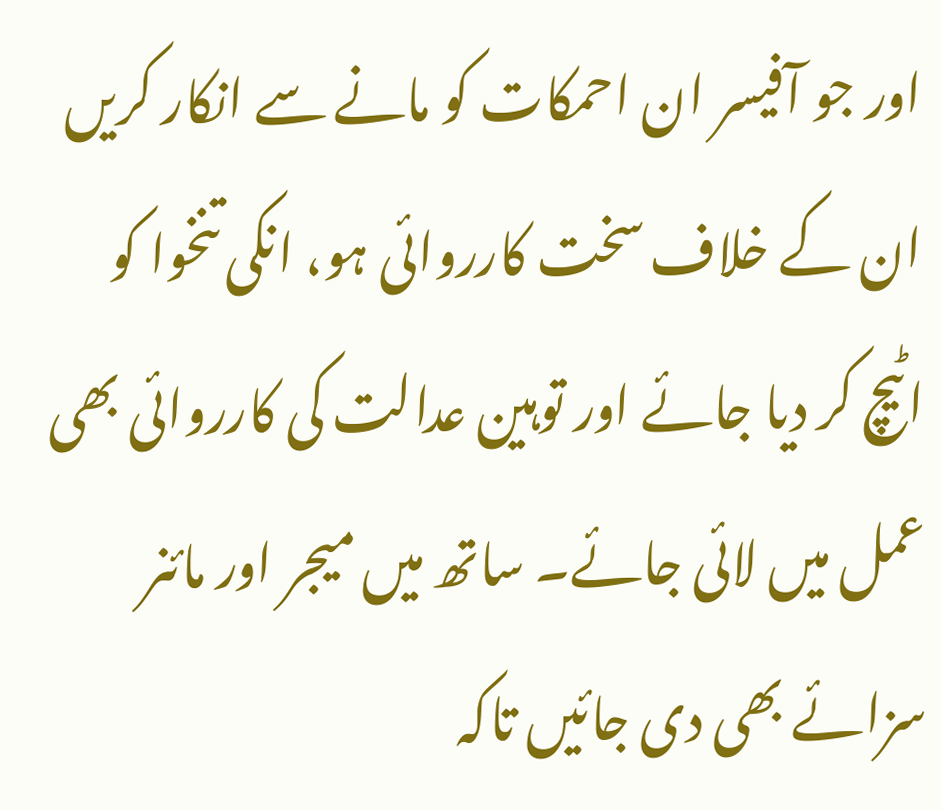اور جو آفیسر ان احمکات کو مانے سے انکار کریں ان کے خلاف سخت کارروائی ہو، انکی تنخوا کو اٹیچ کر دیا جائے اور توہین عدالت کی کارروائی بھی عمل میں لائی جائے۔ ساتھ میں میجر اور مائنر سزائے بھی دی جائیں تاکہ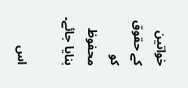خواتین کے حقوق کو محفوظ بنایا جائے۔

اس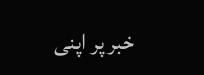خبر پر اپنی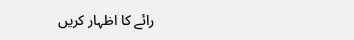رائے کا اظہار کریں